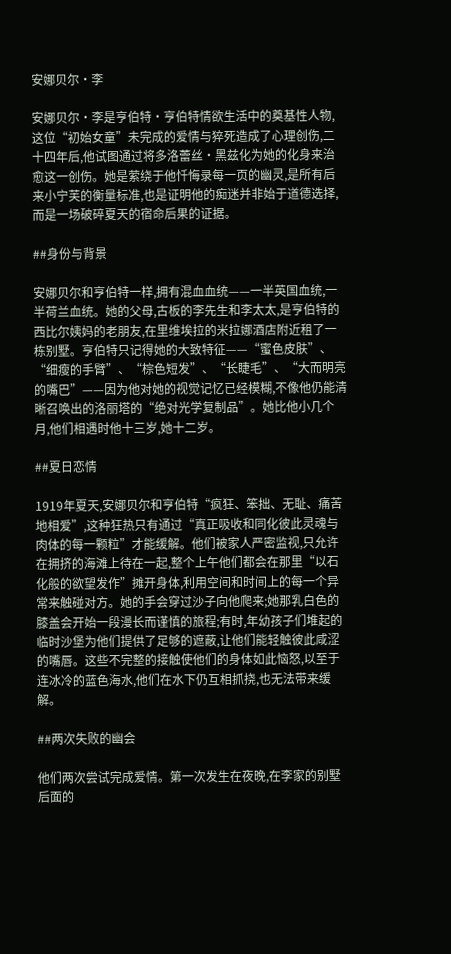安娜贝尔·李

安娜贝尔·李是亨伯特·亨伯特情欲生活中的奠基性人物,这位“初始女童”未完成的爱情与猝死造成了心理创伤,二十四年后,他试图通过将多洛蕾丝·黑兹化为她的化身来治愈这一创伤。她是萦绕于他忏悔录每一页的幽灵,是所有后来小宁芙的衡量标准,也是证明他的痴迷并非始于道德选择,而是一场破碎夏天的宿命后果的证据。

##身份与背景

安娜贝尔和亨伯特一样,拥有混血血统——一半英国血统,一半荷兰血统。她的父母,古板的李先生和李太太,是亨伯特的西比尔姨妈的老朋友,在里维埃拉的米拉娜酒店附近租了一栋别墅。亨伯特只记得她的大致特征——“蜜色皮肤”、“细瘦的手臂”、“棕色短发”、“长睫毛”、“大而明亮的嘴巴”——因为他对她的视觉记忆已经模糊,不像他仍能清晰召唤出的洛丽塔的“绝对光学复制品”。她比他小几个月,他们相遇时他十三岁,她十二岁。

##夏日恋情

1919年夏天,安娜贝尔和亨伯特“疯狂、笨拙、无耻、痛苦地相爱”,这种狂热只有通过“真正吸收和同化彼此灵魂与肉体的每一颗粒”才能缓解。他们被家人严密监视,只允许在拥挤的海滩上待在一起,整个上午他们都会在那里“以石化般的欲望发作”摊开身体,利用空间和时间上的每一个异常来触碰对方。她的手会穿过沙子向他爬来;她那乳白色的膝盖会开始一段漫长而谨慎的旅程;有时,年幼孩子们堆起的临时沙堡为他们提供了足够的遮蔽,让他们能轻触彼此咸涩的嘴唇。这些不完整的接触使他们的身体如此恼怒,以至于连冰冷的蓝色海水,他们在水下仍互相抓挠,也无法带来缓解。

##两次失败的幽会

他们两次尝试完成爱情。第一次发生在夜晚,在李家的别墅后面的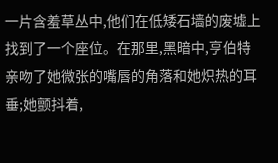一片含羞草丛中,他们在低矮石墙的废墟上找到了一个座位。在那里,黑暗中,亨伯特亲吻了她微张的嘴唇的角落和她炽热的耳垂;她颤抖着,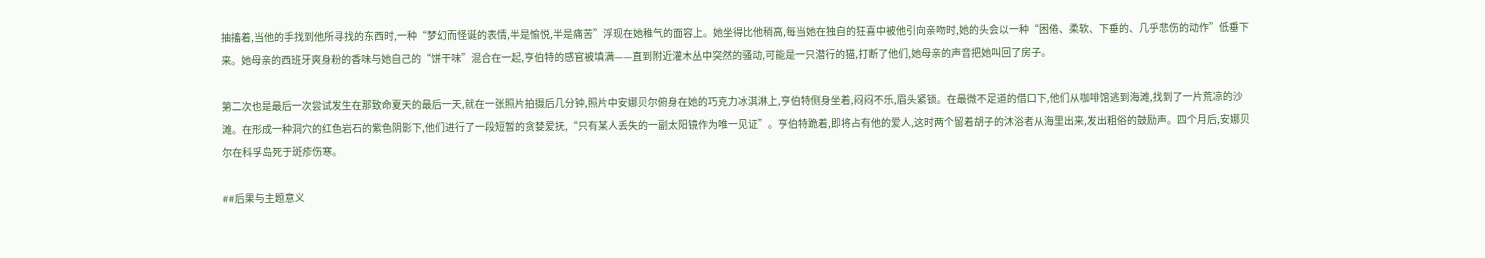抽搐着,当他的手找到他所寻找的东西时,一种“梦幻而怪诞的表情,半是愉悦,半是痛苦”浮现在她稚气的面容上。她坐得比他稍高,每当她在独自的狂喜中被他引向亲吻时,她的头会以一种“困倦、柔软、下垂的、几乎悲伤的动作”低垂下来。她母亲的西班牙爽身粉的香味与她自己的“饼干味”混合在一起,亨伯特的感官被填满——直到附近灌木丛中突然的骚动,可能是一只潜行的猫,打断了他们,她母亲的声音把她叫回了房子。

第二次也是最后一次尝试发生在那致命夏天的最后一天,就在一张照片拍摄后几分钟,照片中安娜贝尔俯身在她的巧克力冰淇淋上,亨伯特侧身坐着,闷闷不乐,眉头紧锁。在最微不足道的借口下,他们从咖啡馆逃到海滩,找到了一片荒凉的沙滩。在形成一种洞穴的红色岩石的紫色阴影下,他们进行了一段短暂的贪婪爱抚,“只有某人丢失的一副太阳镜作为唯一见证”。亨伯特跪着,即将占有他的爱人,这时两个留着胡子的沐浴者从海里出来,发出粗俗的鼓励声。四个月后,安娜贝尔在科孚岛死于斑疹伤寒。

##后果与主题意义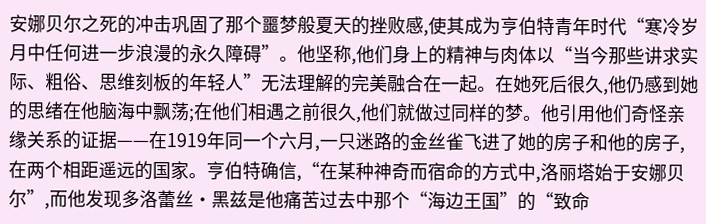安娜贝尔之死的冲击巩固了那个噩梦般夏天的挫败感,使其成为亨伯特青年时代“寒冷岁月中任何进一步浪漫的永久障碍”。他坚称,他们身上的精神与肉体以“当今那些讲求实际、粗俗、思维刻板的年轻人”无法理解的完美融合在一起。在她死后很久,他仍感到她的思绪在他脑海中飘荡;在他们相遇之前很久,他们就做过同样的梦。他引用他们奇怪亲缘关系的证据——在1919年同一个六月,一只迷路的金丝雀飞进了她的房子和他的房子,在两个相距遥远的国家。亨伯特确信,“在某种神奇而宿命的方式中,洛丽塔始于安娜贝尔”,而他发现多洛蕾丝·黑兹是他痛苦过去中那个“海边王国”的“致命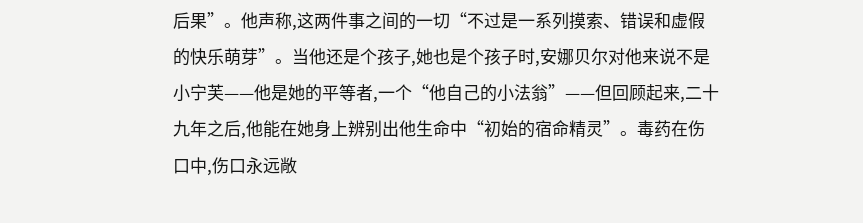后果”。他声称,这两件事之间的一切“不过是一系列摸索、错误和虚假的快乐萌芽”。当他还是个孩子,她也是个孩子时,安娜贝尔对他来说不是小宁芙——他是她的平等者,一个“他自己的小法翁”——但回顾起来,二十九年之后,他能在她身上辨别出他生命中“初始的宿命精灵”。毒药在伤口中,伤口永远敞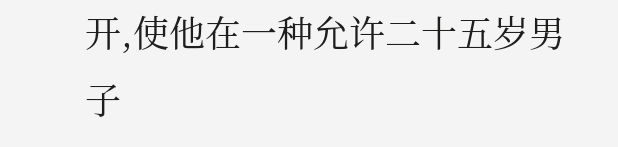开,使他在一种允许二十五岁男子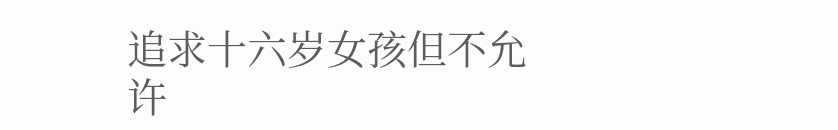追求十六岁女孩但不允许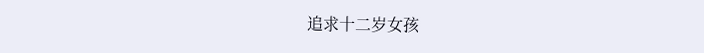追求十二岁女孩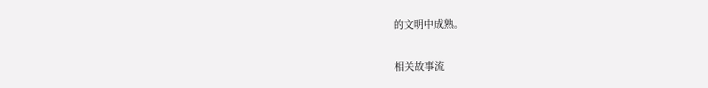的文明中成熟。

相关故事流